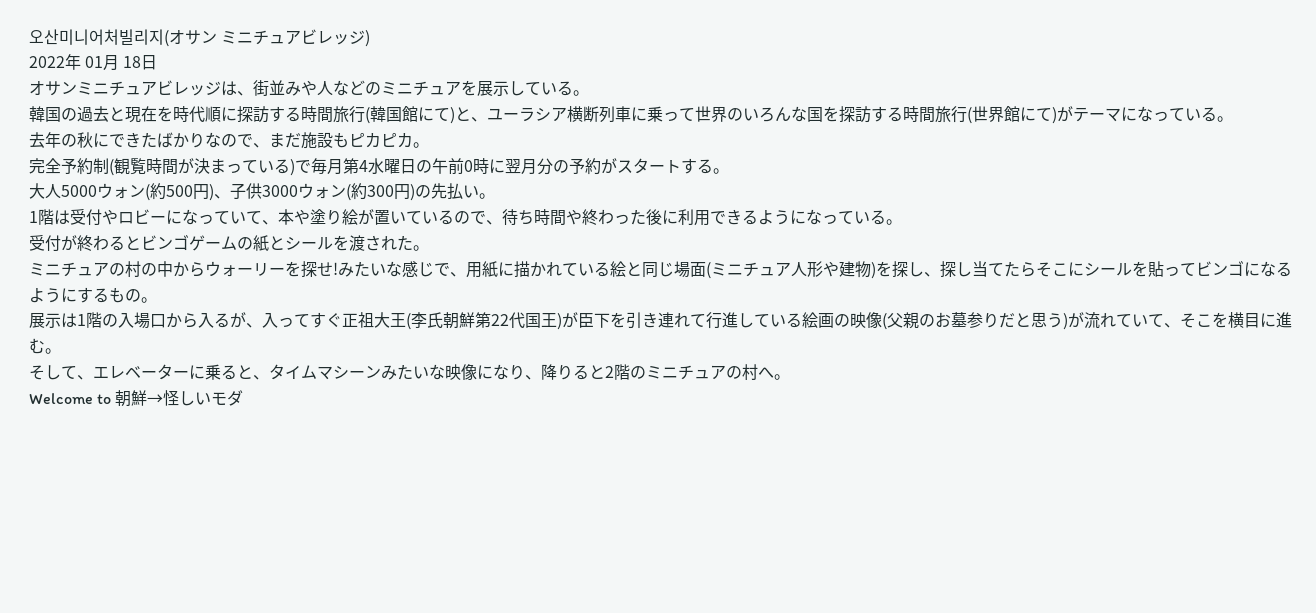오산미니어처빌리지(オサン ミニチュアビレッジ)
2022年 01月 18日
オサンミニチュアビレッジは、街並みや人などのミニチュアを展示している。
韓国の過去と現在を時代順に探訪する時間旅行(韓国館にて)と、ユーラシア横断列車に乗って世界のいろんな国を探訪する時間旅行(世界館にて)がテーマになっている。
去年の秋にできたばかりなので、まだ施設もピカピカ。
完全予約制(観覧時間が決まっている)で毎月第4水曜日の午前0時に翌月分の予約がスタートする。
大人5000ウォン(約500円)、子供3000ウォン(約300円)の先払い。
1階は受付やロビーになっていて、本や塗り絵が置いているので、待ち時間や終わった後に利用できるようになっている。
受付が終わるとビンゴゲームの紙とシールを渡された。
ミニチュアの村の中からウォーリーを探せ!みたいな感じで、用紙に描かれている絵と同じ場面(ミニチュア人形や建物)を探し、探し当てたらそこにシールを貼ってビンゴになるようにするもの。
展示は1階の入場口から入るが、入ってすぐ正祖大王(李氏朝鮮第22代国王)が臣下を引き連れて行進している絵画の映像(父親のお墓参りだと思う)が流れていて、そこを横目に進む。
そして、エレベーターに乗ると、タイムマシーンみたいな映像になり、降りると2階のミニチュアの村へ。
Welcome to 朝鮮→怪しいモダ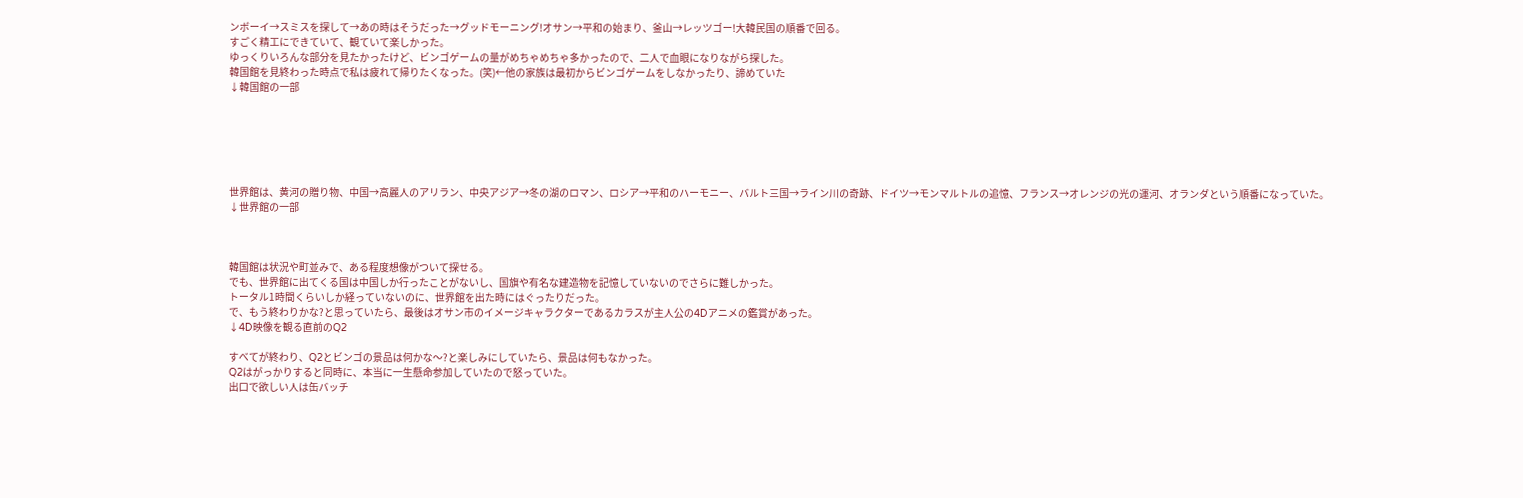ンボーイ→スミスを探して→あの時はそうだった→グッドモーニング!オサン→平和の始まり、釜山→レッツゴー!大韓民国の順番で回る。
すごく精工にできていて、観ていて楽しかった。
ゆっくりいろんな部分を見たかったけど、ビンゴゲームの量がめちゃめちゃ多かったので、二人で血眼になりながら探した。
韓国館を見終わった時点で私は疲れて帰りたくなった。(笑)←他の家族は最初からビンゴゲームをしなかったり、諦めていた
↓韓国館の一部






世界館は、黄河の贈り物、中国→高麗人のアリラン、中央アジア→冬の湖のロマン、ロシア→平和のハーモニー、バルト三国→ライン川の奇跡、ドイツ→モンマルトルの追憶、フランス→オレンジの光の運河、オランダという順番になっていた。
↓世界館の一部



韓国館は状況や町並みで、ある程度想像がついて探せる。
でも、世界館に出てくる国は中国しか行ったことがないし、国旗や有名な建造物を記憶していないのでさらに難しかった。
トータル1時間くらいしか経っていないのに、世界館を出た時にはぐったりだった。
で、もう終わりかな?と思っていたら、最後はオサン市のイメージキャラクターであるカラスが主人公の4Dアニメの鑑賞があった。
↓4D映像を観る直前のQ2

すべてが終わり、Q2とビンゴの景品は何かな〜?と楽しみにしていたら、景品は何もなかった。
Q2はがっかりすると同時に、本当に一生懸命参加していたので怒っていた。
出口で欲しい人は缶バッチ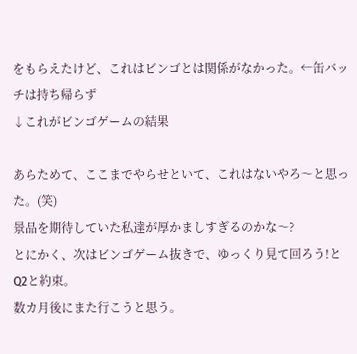をもらえたけど、これはビンゴとは関係がなかった。←缶バッチは持ち帰らず
↓これがビンゴゲームの結果

あらためて、ここまでやらせといて、これはないやろ〜と思った。(笑)
景品を期待していた私達が厚かましすぎるのかな〜?
とにかく、次はビンゴゲーム抜きで、ゆっくり見て回ろう!とQ2と約束。
数カ月後にまた行こうと思う。